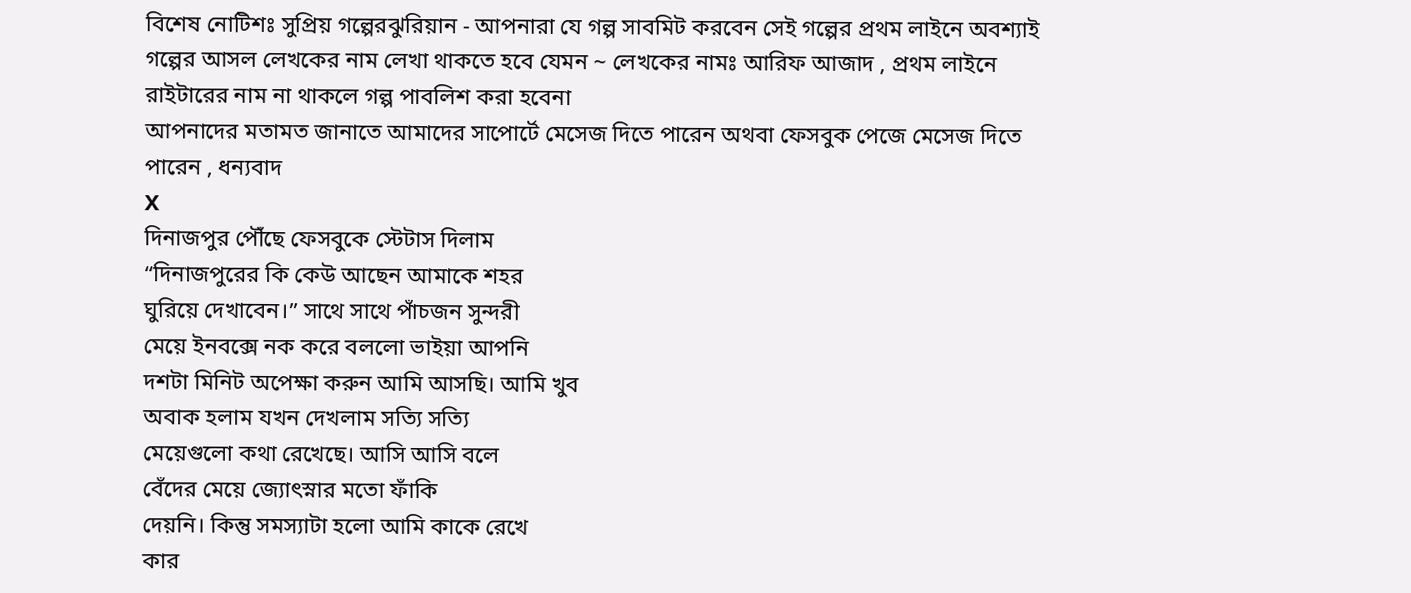বিশেষ নোটিশঃ সুপ্রিয় গল্পেরঝুরিয়ান - আপনারা যে গল্প সাবমিট করবেন সেই গল্পের প্রথম লাইনে অবশ্যাই গল্পের আসল লেখকের নাম লেখা থাকতে হবে যেমন ~ লেখকের নামঃ আরিফ আজাদ , প্রথম লাইনে রাইটারের নাম না থাকলে গল্প পাবলিশ করা হবেনা
আপনাদের মতামত জানাতে আমাদের সাপোর্টে মেসেজ দিতে পারেন অথবা ফেসবুক পেজে মেসেজ দিতে পারেন , ধন্যবাদ
X
দিনাজপুর পৌঁছে ফেসবুকে স্টেটাস দিলাম
“দিনাজপুরের কি কেউ আছেন আমাকে শহর
ঘুরিয়ে দেখাবেন।” সাথে সাথে পাঁচজন সুন্দরী
মেয়ে ইনবক্সে নক করে বললো ভাইয়া আপনি
দশটা মিনিট অপেক্ষা করুন আমি আসছি। আমি খুব
অবাক হলাম যখন দেখলাম সত্যি সত্যি
মেয়েগুলো কথা রেখেছে। আসি আসি বলে
বেঁদের মেয়ে জ্যোৎস্নার মতো ফাঁকি
দেয়নি। কিন্তু সমস্যাটা হলো আমি কাকে রেখে
কার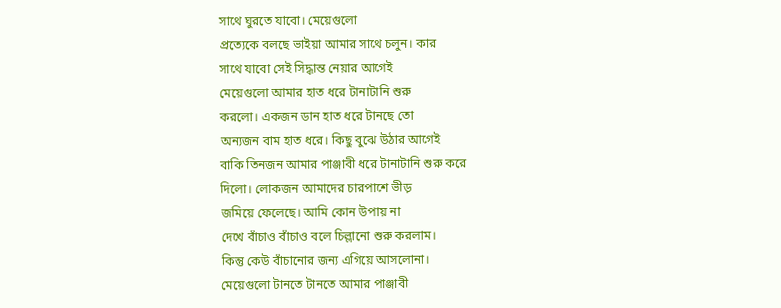সাথে ঘুরতে যাবো। মেয়েগুলো
প্রত্যেকে বলছে ভাইয়া আমার সাথে চলুন। কার
সাথে যাবো সেই সিদ্ধান্ত নেয়ার আগেই
মেয়েগুলো আমার হাত ধরে টানাটানি শুরু
করলো। একজন ডান হাত ধরে টানছে তো
অন্যজন বাম হাত ধরে। কিছু বুঝে উঠার আগেই
বাকি তিনজন আমার পাঞ্জাবী ধরে টানাটানি শুরু করে
দিলো। লোকজন আমাদের চারপাশে ভীড়
জমিয়ে ফেলেছে। আমি কোন উপায় না
দেখে বাঁচাও বাঁচাও বলে চিল্লানো শুরু করলাম।
কিন্তু কেউ বাঁচানোর জন্য এগিয়ে আসলোনা।
মেয়েগুলো টানতে টানতে আমার পাঞ্জাবী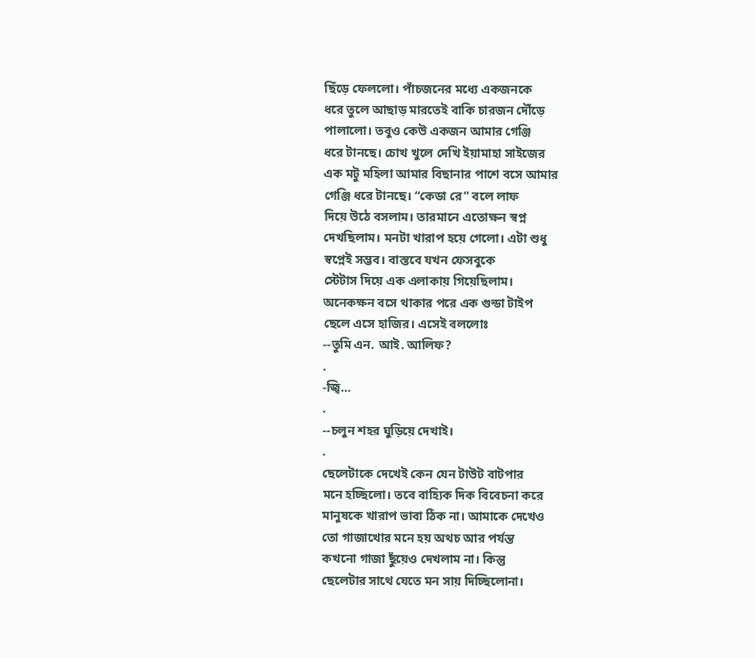ছিঁড়ে ফেললো। পাঁচজনের মধ্যে একজনকে
ধরে তুলে আছাড় মারতেই বাকি চারজন দৌঁড়ে
পালালো। তবুও কেউ একজন আমার গেঞ্জি
ধরে টানছে। চোখ খুলে দেখি ইয়ামাহা সাইজের
এক মটু মহিলা আমার বিছানার পাশে বসে আমার
গেঞ্জি ধরে টানছে। “কেডা রে” বলে লাফ
দিয়ে উঠে বসলাম। তারমানে এতোক্ষন স্বপ্ন
দেখছিলাম। মনটা খারাপ হয়ে গেলো। এটা শুধু
স্বপ্নেই সম্ভব। বাস্তবে যখন ফেসবুকে
স্টেটাস দিয়ে এক এলাকায় গিয়েছিলাম।
অনেকক্ষন বসে থাকার পরে এক গুন্ডা টাইপ
ছেলে এসে হাজির। এসেই বললোঃ
--তুমি এন. আই. আলিফ?
.
-জ্বি…
.
--চলুন শহর ঘুড়িয়ে দেখাই।
.
ছেলেটাকে দেখেই কেন যেন টাউট বাটপার
মনে হচ্ছিলো। তবে বাহ্যিক দিক বিবেচনা করে
মানুষকে খারাপ ভাবা ঠিক না। আমাকে দেখেও
তো গাজাখোর মনে হয় অথচ আর পর্যন্ত
কখনো গাজা ছুঁয়েও দেখলাম না। কিন্তু
ছেলেটার সাথে যেতে মন সায় দিচ্ছিলোনা।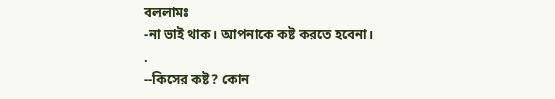বললামঃ
-না ভাই থাক। আপনাকে কষ্ট করতে হবেনা।
.
--কিসের কষ্ট? কোন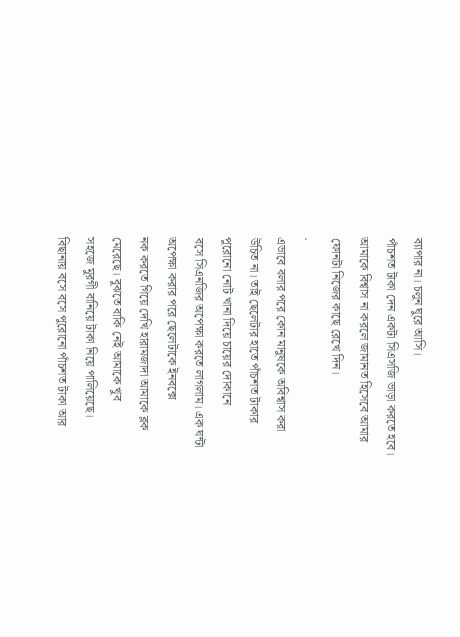ব্যাপার না। চলুন ঘুরে আসি।
পাঁচশত টাকা দেন একটা সিএসজি ভাড়া করতে হবে।
আমাকে বিশ্বাস না করলে জামানত হিসেবে আমার
ফোনটা নিজের কাছে রেখে দিন।
.
এভাবে বলার পরে কোন মানুষকে অবিশ্বাস করা
উচিত না। তাই ছেলেটার হাতে পাঁচশত টাকার
পুরোনো নোট খানা দিয়ে চায়ের দোকানে
বসে সিএনজির অপেক্ষা করতে লাগলাম। এক ঘন্টা
অপেক্ষা করার পরে ছেলেটাকে ইনবক্সে
নক করতে গিয়ে দেখি হারামজাদা আমাকে ব্লক
মেরেছে। বুঝতে বাকি নেই আমাকে খুব
সহজে মুরগী বানিয়ে টাকা নিয়ে পালিয়েছে।
বিছানায় বসে বসে পুরোনো পাঁচশত টাকা আর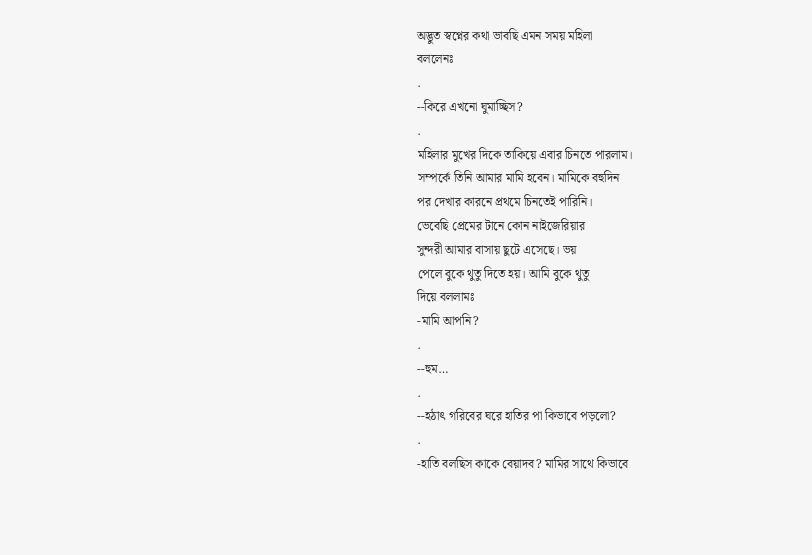অদ্ভুত স্বপ্নের কথা ভাবছি এমন সময় মহিলা
বললেনঃ
.
--কিরে এখনো ঘুমাচ্ছিস?
.
মহিলার মুখের দিকে তাকিয়ে এবার চিনতে পারলাম।
সম্পর্কে তিনি আমার মামি হবেন। মামিকে বহুদিন
পর দেখার কারনে প্রথমে চিনতেই পারিনি।
ভেবেছি প্রেমের টানে কোন নাইজেরিয়ার
সুন্দরী আমার বাসায় ছুটে এসেছে। ভয়
পেলে বুকে থুতু দিতে হয়। আমি বুকে থুতু
দিয়ে বললামঃ
-মামি আপনি?
.
--হুম…
.
--হঠাৎ গরিবের ঘরে হাতির পা কিভাবে পড়লো?
.
-হাতি বলছিস কাকে বেয়াদব? মামির সাথে কিভাবে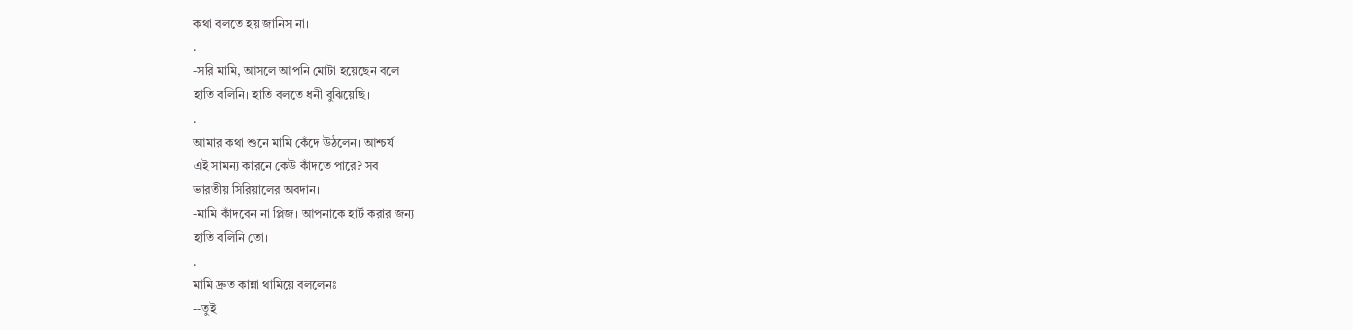কথা বলতে হয় জানিস না।
.
-সরি মামি, আসলে আপনি মোটা হয়েছেন বলে
হাতি বলিনি। হাতি বলতে ধনী বুঝিয়েছি।
.
আমার কথা শুনে মামি কেঁদে উঠলেন। আশ্চর্য
এই সামন্য কারনে কেউ কাঁদতে পারে? সব
ভারতীয় সিরিয়ালের অবদান।
-মামি কাঁদবেন না প্লিজ। আপনাকে হার্ট করার জন্য
হাতি বলিনি তো।
.
মামি দ্রুত কান্না থামিয়ে বললেনঃ
--তুই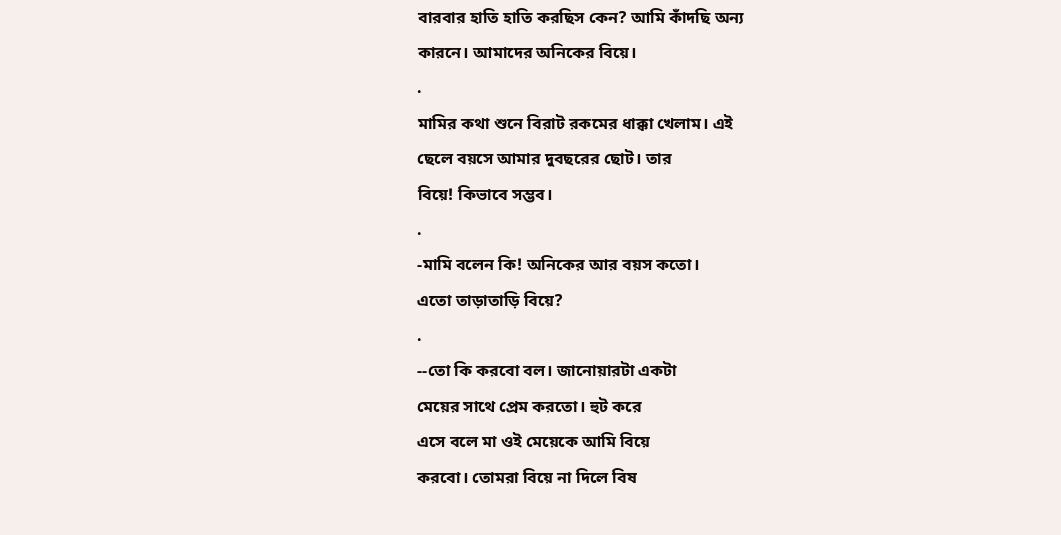বারবার হাতি হাতি করছিস কেন? আমি কাঁদছি অন্য
কারনে। আমাদের অনিকের বিয়ে।
.
মামির কথা শুনে বিরাট রকমের ধাক্কা খেলাম। এই
ছেলে বয়সে আমার দুবছরের ছোট। তার
বিয়ে! কিভাবে সম্ভব।
.
-মামি বলেন কি! অনিকের আর বয়স কতো।
এতো তাড়াতাড়ি বিয়ে?
.
--তো কি করবো বল। জানোয়ারটা একটা
মেয়ের সাথে প্রেম করতো। হুট করে
এসে বলে মা ওই মেয়েকে আমি বিয়ে
করবো। তোমরা বিয়ে না দিলে বিষ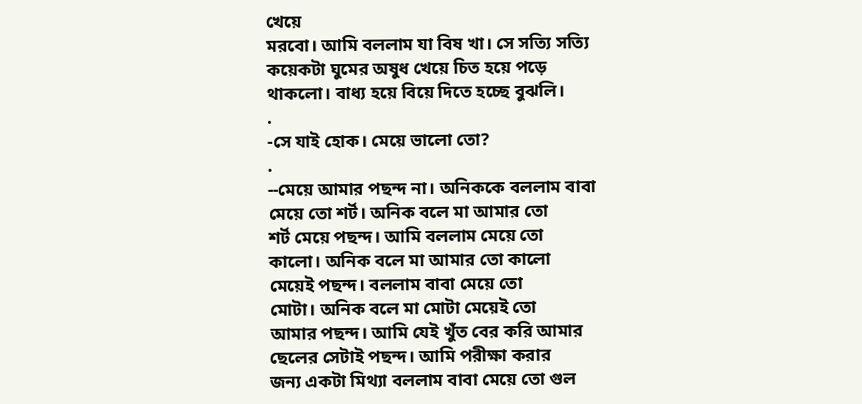খেয়ে
মরবো। আমি বললাম যা বিষ খা। সে সত্যি সত্যি
কয়েকটা ঘুমের অষুধ খেয়ে চিত হয়ে পড়ে
থাকলো। বাধ্য হয়ে বিয়ে দিতে হচ্ছে বুঝলি।
.
-সে যাই হোক। মেয়ে ভালো তো?
.
--মেয়ে আমার পছন্দ না। অনিককে বললাম বাবা
মেয়ে তো শর্ট। অনিক বলে মা আমার তো
শর্ট মেয়ে পছন্দ। আমি বললাম মেয়ে তো
কালো। অনিক বলে মা আমার তো কালো
মেয়েই পছন্দ। বললাম বাবা মেয়ে তো
মোটা। অনিক বলে মা মোটা মেয়েই তো
আমার পছন্দ। আমি যেই খুঁত বের করি আমার
ছেলের সেটাই পছন্দ। আমি পরীক্ষা করার
জন্য একটা মিথ্যা বললাম বাবা মেয়ে তো গুল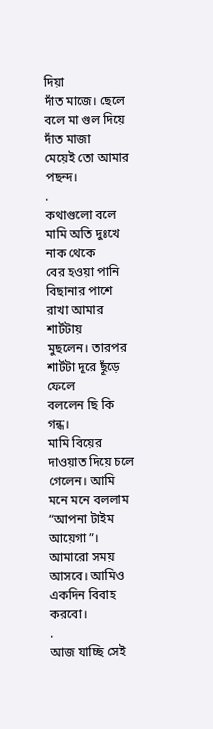দিয়া
দাঁত মাজে। ছেলে বলে মা গুল দিয়ে দাঁত মাজা
মেয়েই তো আমার পছন্দ।
.
কথাগুলো বলে মামি অতি দুঃখে নাক থেকে
বের হওয়া পানি বিছানার পাশে রাখা আমার শার্টটায়
মুছলেন। তারপর শার্টটা দূরে ছূঁড়ে ফেলে
বললেন ছি কি গন্ধ।
মামি বিয়ের দাওয়াত দিয়ে চলে গেলেন। আমি
মনে মনে বললাম “আপনা টাইম আয়েগা”।
আমারো সময় আসবে। আমিও একদিন বিবাহ
করবো।
.
আজ যাচ্ছি সেই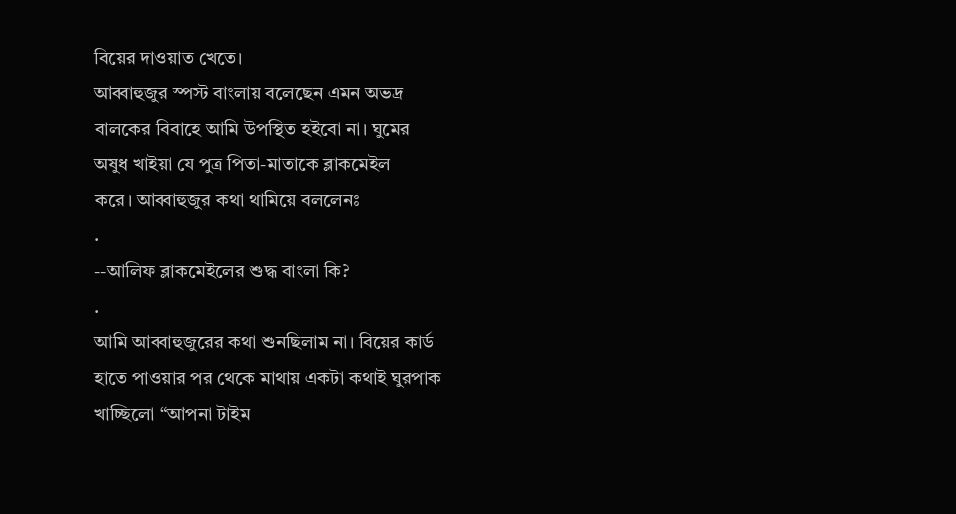বিয়ের দাওয়াত খেতে।
আব্বাহুজুর স্পস্ট বাংলায় বলেছেন এমন অভদ্র
বালকের বিবাহে আমি উপস্থিত হইবো না। ঘুমের
অষুধ খাইয়া যে পুত্র পিতা-মাতাকে ব্লাকমেইল
করে। আব্বাহুজুর কথা থামিয়ে বললেনঃ
.
--আলিফ ব্লাকমেইলের শুদ্ধ বাংলা কি?
.
আমি আব্বাহুজুরের কথা শুনছিলাম না। বিয়ের কার্ড
হাতে পাওয়ার পর থেকে মাথায় একটা কথাই ঘুরপাক
খাচ্ছিলো “আপনা টাইম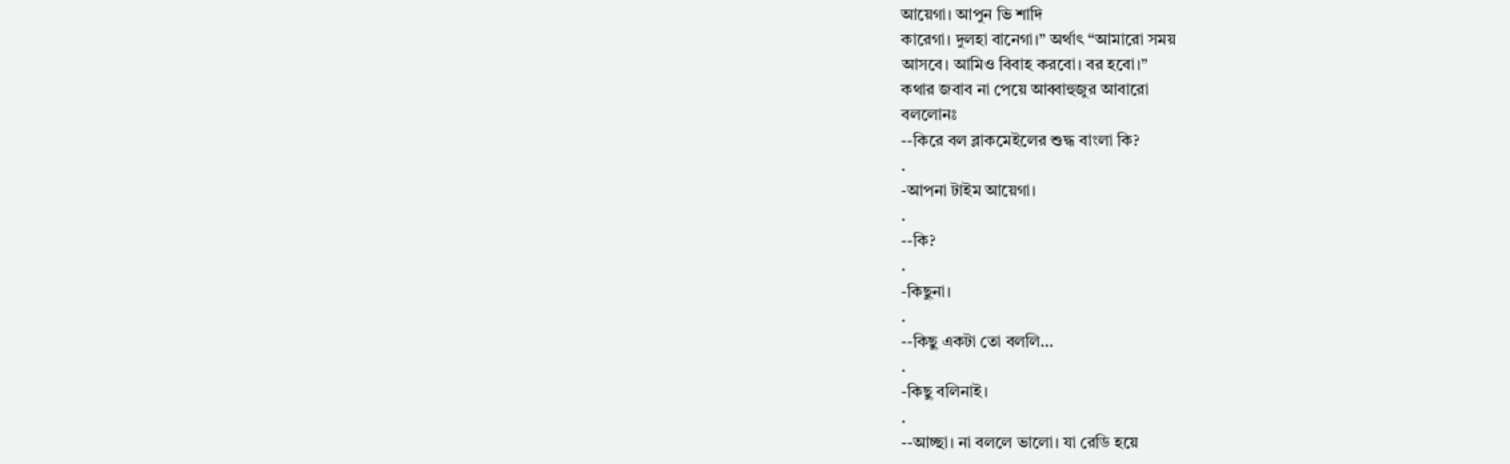আয়েগা। আপুন ভি শাদি
কারেগা। দুলহা বানেগা।” অর্থাৎ “আমারো সময়
আসবে। আমিও বিবাহ করবো। বর হবো।”
কথার জবাব না পেয়ে আব্বাহুজুর আবারো
বললোনঃ
--কিরে বল ব্লাকমেইলের শুদ্ধ বাংলা কি?
.
-আপনা টাইম আয়েগা।
.
--কি?
.
-কিছুনা।
.
--কিছু একটা তো বললি…
.
-কিছু বলিনাই।
.
--আচ্ছা। না বললে ভালো। যা রেডি হয়ে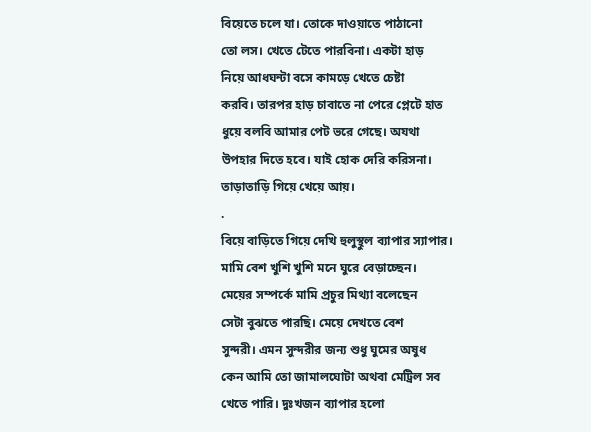বিয়েতে চলে যা। তোকে দাওয়াতে পাঠানো
তো লস। খেতে টেতে পারবিনা। একটা হাড়
নিয়ে আধঘন্টা বসে কামড়ে খেতে চেষ্টা
করবি। তারপর হাড় চাবাতে না পেরে প্লেটে হাত
ধুয়ে বলবি আমার পেট ভরে গেছে। অযথা
উপহার দিতে হবে। যাই হোক দেরি করিসনা।
তাড়াতাড়ি গিয়ে খেয়ে আয়।
.
বিয়ে বাড়িতে গিয়ে দেখি হুলুস্থুল ব্যাপার স্যাপার।
মামি বেশ খুশি খুশি মনে ঘুরে বেড়াচ্ছেন।
মেয়ের সম্পর্কে মামি প্রচুর মিথ্যা বলেছেন
সেটা বুঝতে পারছি। মেয়ে দেখতে বেশ
সুন্দরী। এমন সুন্দরীর জন্য শুধু ঘুমের অষুধ
কেন আমি তো জামালঘোটা অথবা মেট্রিল সব
খেতে পারি। দুঃখজন ব্যাপার হলো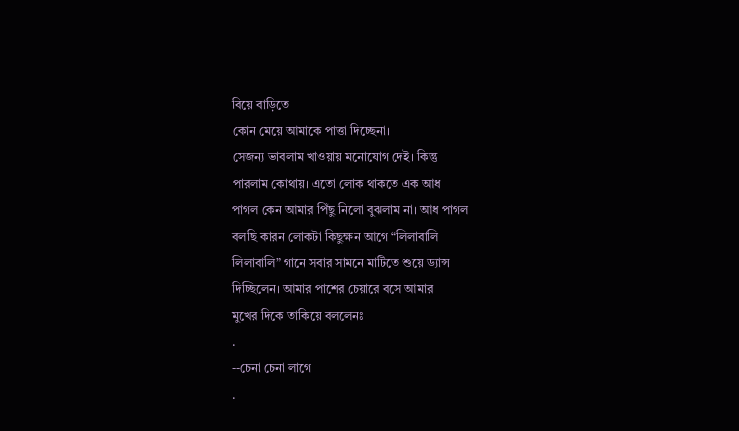বিয়ে বাড়িতে
কোন মেয়ে আমাকে পাত্তা দিচ্ছেনা।
সেজন্য ভাবলাম খাওয়ায় মনোযোগ দেই। কিন্তু
পারলাম কোথায়। এতো লোক থাকতে এক আধ
পাগল কেন আমার পিঁছু নিলো বুঝলাম না। আধ পাগল
বলছি কারন লোকটা কিছুক্ষন আগে “লিলাবালি
লিলাবালি” গানে সবার সামনে মাটিতে শুয়ে ড্যান্স
দিচ্ছিলেন। আমার পাশের চেয়ারে বসে আমার
মুখের দিকে তাকিয়ে বললেনঃ
.
--চেনা চেনা লাগে
.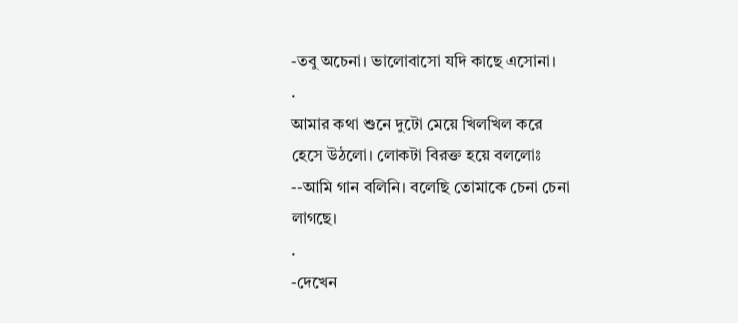-তবু অচেনা। ভালোবাসো যদি কাছে এসোনা।
.
আমার কথা শুনে দুটো মেয়ে খিলখিল করে
হেসে উঠলো। লোকটা বিরক্ত হয়ে বললোঃ
--আমি গান বলিনি। বলেছি তোমাকে চেনা চেনা
লাগছে।
.
-দেখেন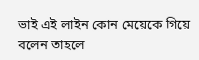ভাই এই লাইন কোন মেয়েকে গিয়ে
বলেন তাহলে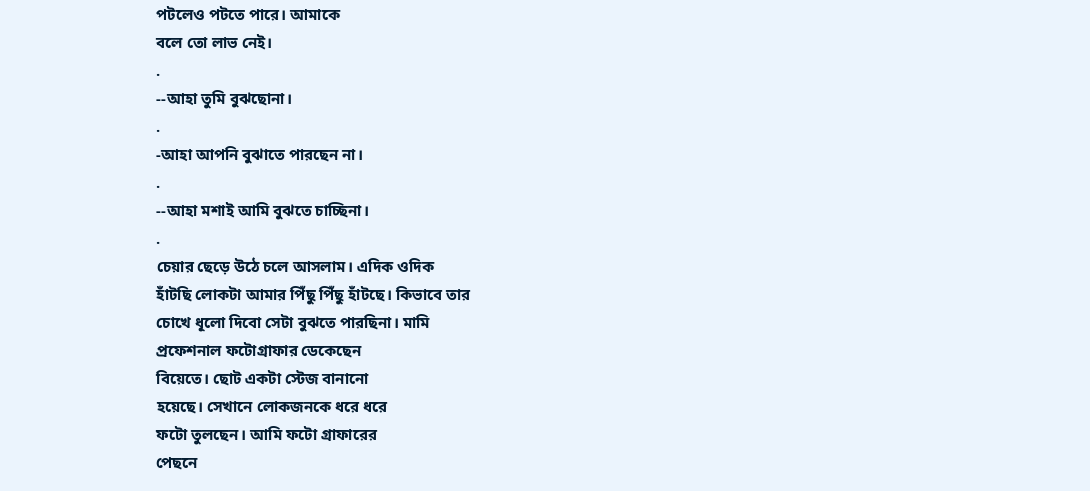পটলেও পটতে পারে। আমাকে
বলে তো লাভ নেই।
.
--আহা তুমি বুঝছোনা।
.
-আহা আপনি বুঝাতে পারছেন না।
.
--আহা মশাই আমি বুঝতে চাচ্ছিনা।
.
চেয়ার ছেড়ে উঠে চলে আসলাম। এদিক ওদিক
হাঁটছি লোকটা আমার পিঁছু পিঁছু হাঁটছে। কিভাবে তার
চোখে ধূলো দিবো সেটা বুঝতে পারছিনা। মামি
প্রফেশনাল ফটোগ্রাফার ডেকেছেন
বিয়েতে। ছোট একটা স্টেজ বানানো
হয়েছে। সেখানে লোকজনকে ধরে ধরে
ফটো তুলছেন। আমি ফটো গ্রাফারের
পেছনে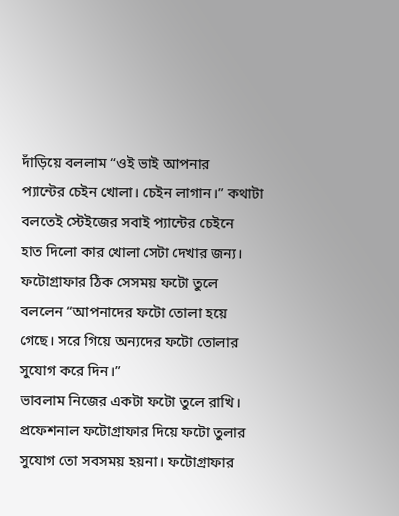দাঁড়িয়ে বললাম “ওই ভাই আপনার
প্যান্টের চেইন খোলা। চেইন লাগান।” কথাটা
বলতেই স্টেইজের সবাই প্যান্টের চেইনে
হাত দিলো কার খোলা সেটা দেখার জন্য।
ফটোগ্রাফার ঠিক সেসময় ফটো তুলে
বললেন “আপনাদের ফটো তোলা হয়ে
গেছে। সরে গিয়ে অন্যদের ফটো তোলার
সুযোগ করে দিন।”
ভাবলাম নিজের একটা ফটো তুলে রাখি।
প্রফেশনাল ফটোগ্রাফার দিয়ে ফটো তুলার
সুযোগ তো সবসময় হয়না। ফটোগ্রাফার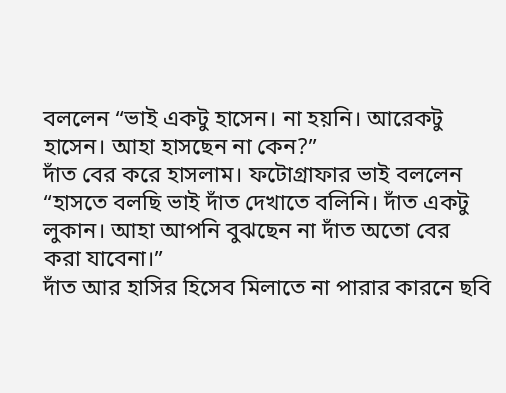বললেন “ভাই একটু হাসেন। না হয়নি। আরেকটু
হাসেন। আহা হাসছেন না কেন?”
দাঁত বের করে হাসলাম। ফটোগ্রাফার ভাই বললেন
“হাসতে বলছি ভাই দাঁত দেখাতে বলিনি। দাঁত একটু
লুকান। আহা আপনি বুঝছেন না দাঁত অতো বের
করা যাবেনা।”
দাঁত আর হাসির হিসেব মিলাতে না পারার কারনে ছবি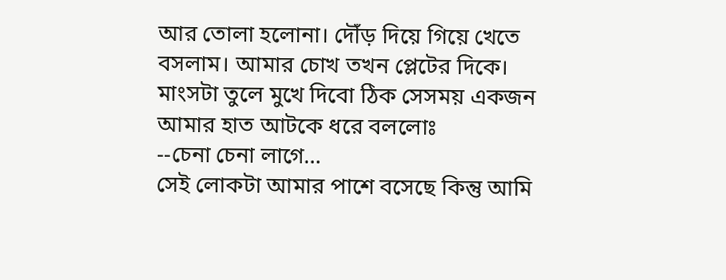আর তোলা হলোনা। দৌঁড় দিয়ে গিয়ে খেতে
বসলাম। আমার চোখ তখন প্লেটের দিকে।
মাংসটা তুলে মুখে দিবো ঠিক সেসময় একজন
আমার হাত আটকে ধরে বললোঃ
--চেনা চেনা লাগে…
সেই লোকটা আমার পাশে বসেছে কিন্তু আমি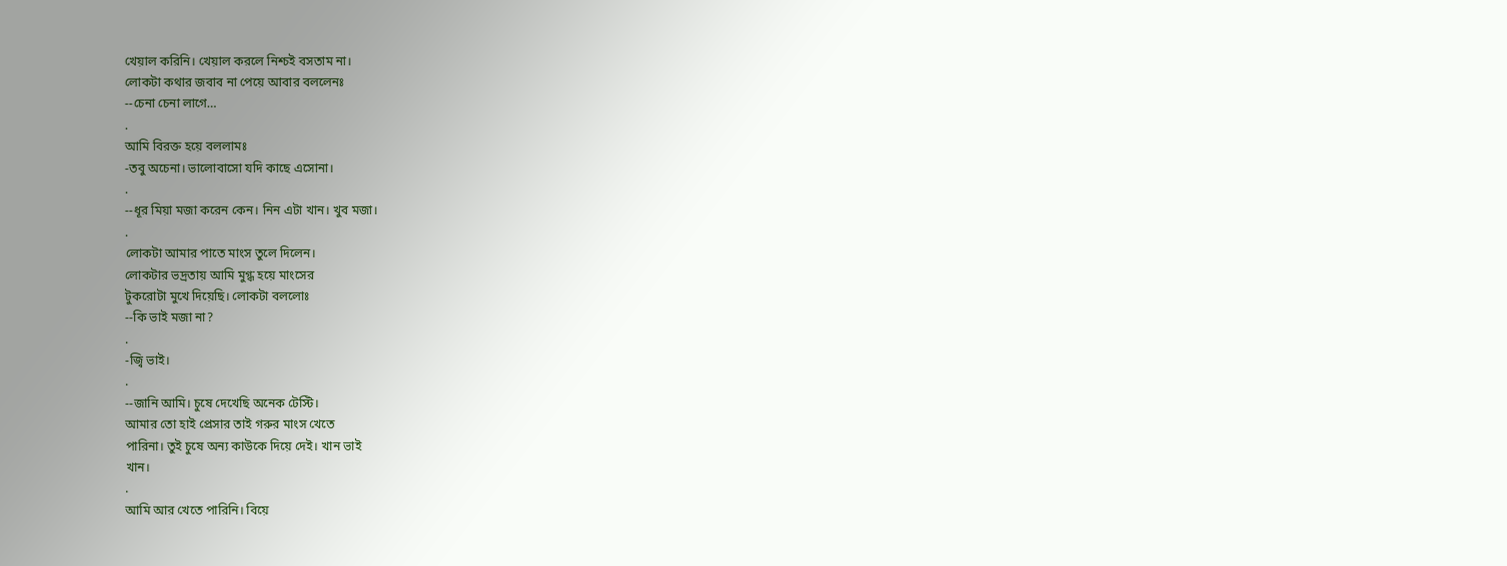খেয়াল করিনি। খেয়াল করলে নিশ্চই বসতাম না।
লোকটা কথার জবাব না পেয়ে আবার বললেনঃ
--চেনা চেনা লাগে…
.
আমি বিরক্ত হয়ে বললামঃ
-তবু অচেনা। ভালোবাসো যদি কাছে এসোনা।
.
--ধূর মিয়া মজা করেন কেন। নিন এটা খান। খুব মজা।
.
লোকটা আমার পাতে মাংস তুলে দিলেন।
লোকটার ভদ্রতায় আমি মুগ্ধ হয়ে মাংসের
টুকরোটা মুখে দিয়েছি। লোকটা বললোঃ
--কি ভাই মজা না?
.
-জ্বি ভাই।
.
--জানি আমি। চুষে দেখেছি অনেক টেস্টি।
আমার তো হাই প্রেসার তাই গরুর মাংস খেতে
পারিনা। তুই চুষে অন্য কাউকে দিয়ে দেই। খান ভাই
খান।
.
আমি আর খেতে পারিনি। বিয়ে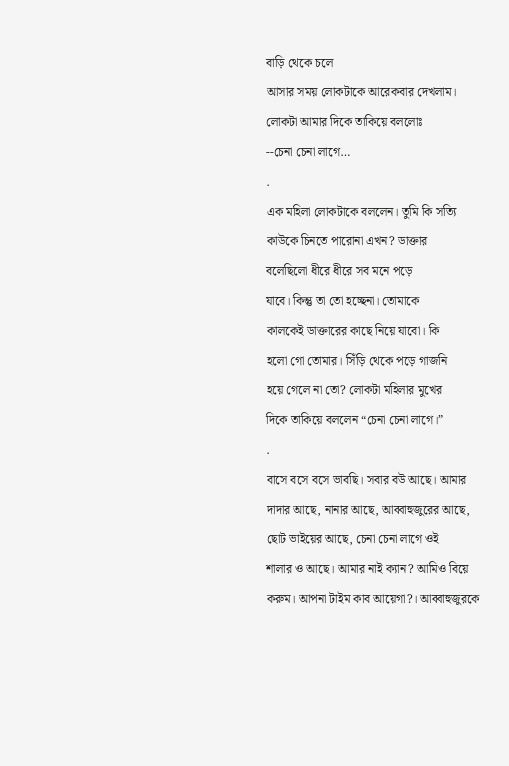বাড়ি থেকে চলে
আসার সময় লোকটাকে আরেকবার দেখলাম।
লোকটা আমার দিকে তাকিয়ে বললোঃ
--চেনা চেনা লাগে…
.
এক মহিলা লোকটাকে বললেন। তুমি কি সত্যি
কাউকে চিনতে পারোনা এখন? ডাক্তার
বলেছিলো ধীরে ধীরে সব মনে পড়ে
যাবে। কিন্তু তা তো হচ্ছেনা। তোমাকে
কালকেই ডাক্তারের কাছে নিয়ে যাবো। কি
হলো গো তোমার। সিঁড়ি থেকে পড়ে গাজনি
হয়ে গেলে না তো? লোকটা মহিলার মুখের
দিকে তাকিয়ে বললেন “চেনা চেনা লাগে।”
.
বাসে বসে বসে ভাবছি। সবার বউ আছে। আমার
দাদার আছে, নানার আছে, আব্বাহুজুরের আছে,
ছোট ভাইয়ের আছে, চেনা চেনা লাগে ওই
শালার ও আছে। আমার নাই ক্যান? আমিও বিয়ে
করুম। আপনা টাইম কাব আয়েগা?। আব্বাহুজুরকে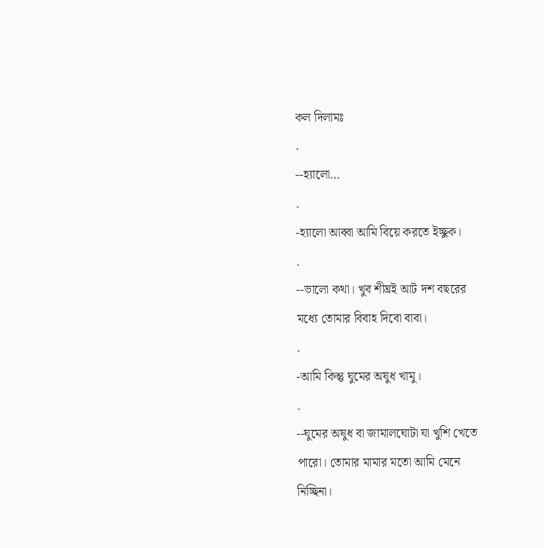কল দিলামঃ
.
--হ্যালো…
.
-হ্যালো আব্বা আমি বিয়ে করতে ইচ্ছুক।
.
--ভালো কথা। খুব শীঘ্রই আট দশ বছরের
মধ্যে তোমার বিবাহ দিবো বাবা।
.
-আমি কিন্তু ঘুমের অষুধ খামু।
.
--ঘুমের অষুধ বা জামালঘোটা যা খুশি খেতে
পারো। তোমার মামার মতো আমি মেনে
নিচ্ছিনা।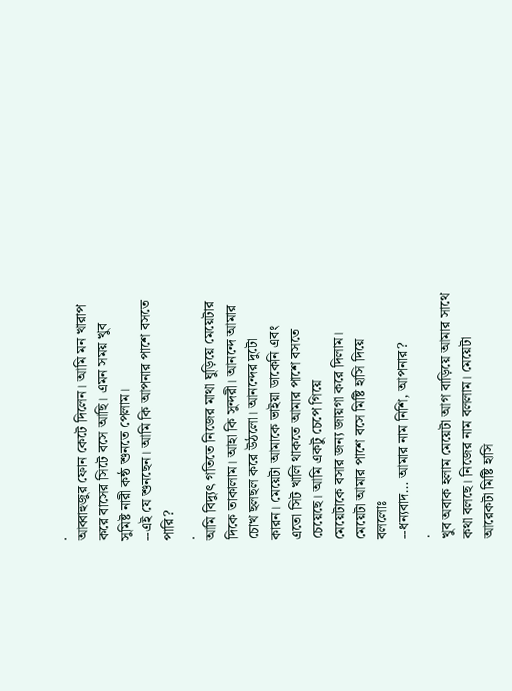.
আব্বাহুজুর ফোন কেটে দিলেন। আমি মন খারাপ
করে বাসের সিটে বসে আছি। এমন সময় খুব
সুমিষ্ট নারী কন্ঠ শুনতে পেলাম।
--এই যে শুনছেন। আমি কি আপনার পাশে বসতে
পারি?
.
আমি বিদ্যুৎ গতিতে নিজের মাথা ঘুড়িয়ে মেয়েটার
দিকে তাকালাম। আহা কি সুন্দরী। আনন্দে আমার
চোখ ছলছল করে উঠলো। আনন্দের দুটো
কারন। মেয়েটা আমাকে ভাইয়া ডাকেনি এবং
এতো সিট খালি থাকতে আমার পাশে বসতে
চেয়েছে। আমি একটু চেপে গিয়ে
মেয়েটাকে বসার জন্য জায়গা করে দিলাম।
মেয়েটা আমার পাশে বসে মিষ্টি হাসি দিয়ে
বললোঃ
--ধন্যবাদ… আমার নাম নিশি, আপনার?
.
খুব অবাক হলাম মেয়েটা আগ বাড়িয়ে আমার সাথে
কথা বলছে। নিজের নাম বললাম। মেয়েটা
আরেকটা মিষ্টি হাসি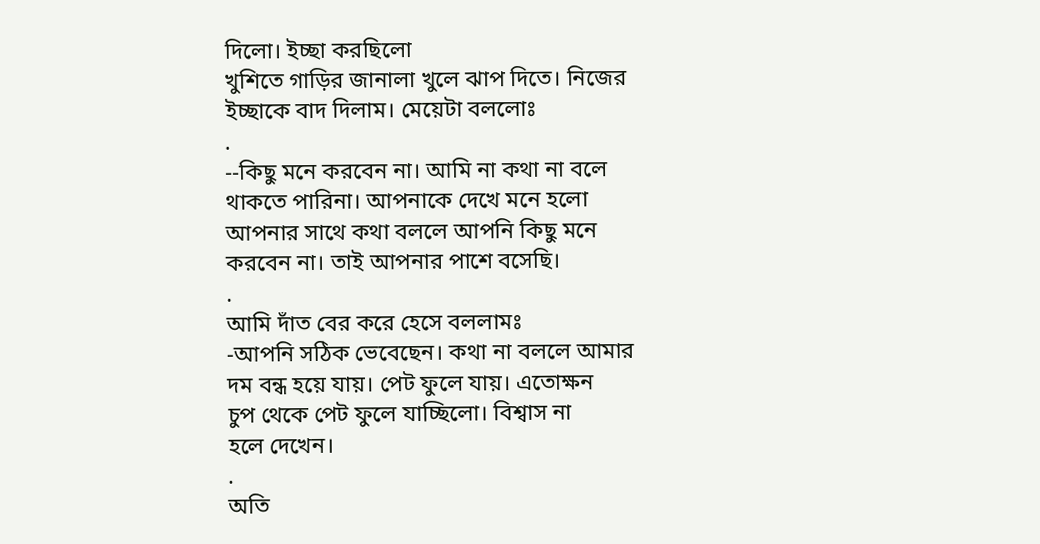দিলো। ইচ্ছা করছিলো
খুশিতে গাড়ির জানালা খুলে ঝাপ দিতে। নিজের
ইচ্ছাকে বাদ দিলাম। মেয়েটা বললোঃ
.
--কিছু মনে করবেন না। আমি না কথা না বলে
থাকতে পারিনা। আপনাকে দেখে মনে হলো
আপনার সাথে কথা বললে আপনি কিছু মনে
করবেন না। তাই আপনার পাশে বসেছি।
.
আমি দাঁত বের করে হেসে বললামঃ
-আপনি সঠিক ভেবেছেন। কথা না বললে আমার
দম বন্ধ হয়ে যায়। পেট ফুলে যায়। এতোক্ষন
চুপ থেকে পেট ফুলে যাচ্ছিলো। বিশ্বাস না
হলে দেখেন।
.
অতি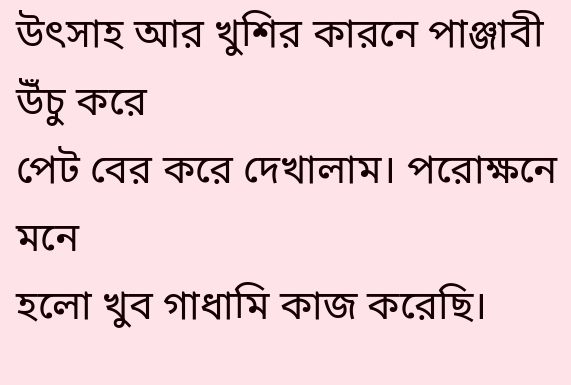উৎসাহ আর খুশির কারনে পাঞ্জাবী উঁচু করে
পেট বের করে দেখালাম। পরোক্ষনে মনে
হলো খুব গাধামি কাজ করেছি।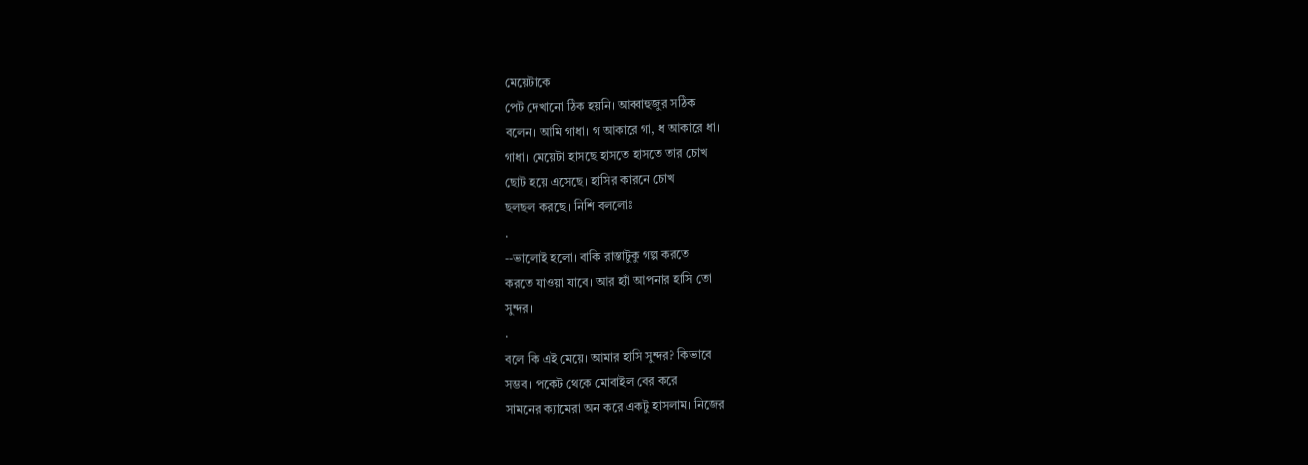মেয়েটাকে
পেট দেখানো ঠিক হয়নি। আব্বাহুজুর সঠিক
বলেন। আমি গাধা। গ আকারে গা, ধ আকারে ধা।
গাধা। মেয়েটা হাসছে হাসতে হাসতে তার চোখ
ছোট হয়ে এসেছে। হাসির কারনে চোখ
ছলছল করছে। নিশি বললোঃ
.
--ভালোই হলো। বাকি রাস্তাটুকু গল্প করতে
করতে যাওয়া যাবে। আর হ্যাঁ আপনার হাসি তো
সুন্দর।
.
বলে কি এই মেয়ে। আমার হাসি সুন্দর? কিভাবে
সম্ভব। পকেট থেকে মোবাইল বের করে
সামনের ক্যামেরা অন করে একটু হাসলাম। নিজের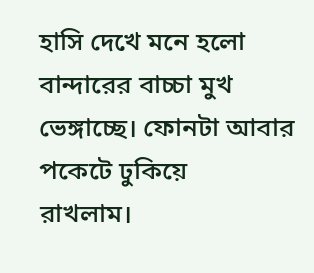হাসি দেখে মনে হলো বান্দারের বাচ্চা মুখ
ভেঙ্গাচ্ছে। ফোনটা আবার পকেটে ঢুকিয়ে
রাখলাম।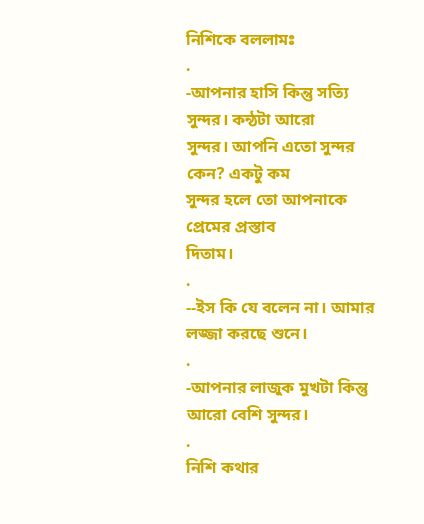নিশিকে বললামঃ
.
-আপনার হাসি কিন্তু সত্যি সুন্দর। কন্ঠটা আরো
সুন্দর। আপনি এতো সুন্দর কেন? একটু কম
সুন্দর হলে তো আপনাকে প্রেমের প্রস্তাব
দিতাম।
.
--ইস কি যে বলেন না। আমার লজ্জা করছে শুনে।
.
-আপনার লাজুক মুখটা কিন্তু আরো বেশি সুন্দর।
.
নিশি কথার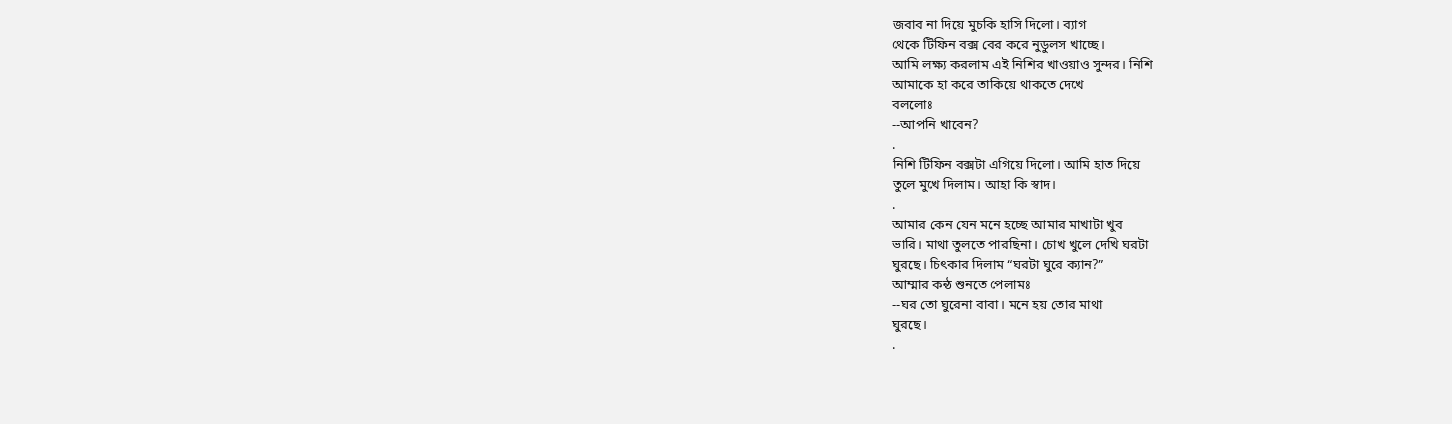জবাব না দিয়ে মুচকি হাসি দিলো। ব্যাগ
থেকে টিফিন বক্স বের করে নুডুলস খাচ্ছে।
আমি লক্ষ্য করলাম এই নিশির খাওয়াও সুন্দর। নিশি
আমাকে হা করে তাকিয়ে থাকতে দেখে
বললোঃ
--আপনি খাবেন?
.
নিশি টিফিন বক্সটা এগিয়ে দিলো। আমি হাত দিয়ে
তুলে মুখে দিলাম। আহা কি স্বাদ।
.
আমার কেন যেন মনে হচ্ছে আমার মাখাটা খুব
ভারি। মাথা তুলতে পারছিনা। চোখ খুলে দেখি ঘরটা
ঘুরছে। চিৎকার দিলাম “ঘরটা ঘুরে ক্যান?”
আম্মার কন্ঠ শুনতে পেলামঃ
--ঘর তো ঘুরেনা বাবা। মনে হয় তোর মাথা
ঘুরছে।
.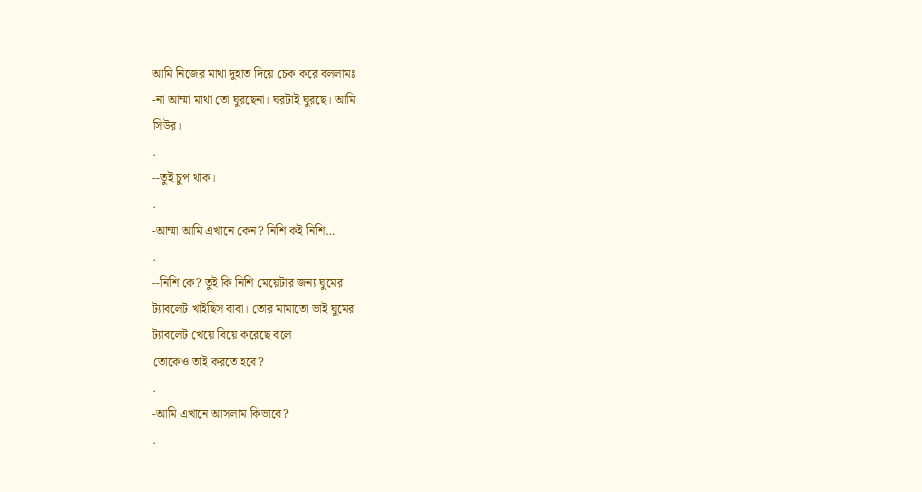আমি নিজের মাথা দুহাত দিয়ে চেক করে বললামঃ
-না আম্মা মাথা তো ঘুরছেনা। ঘরটাই ঘুরছে। আমি
সিউর।
.
--তুই চুপ থাক।
.
-আম্মা আমি এখানে কেন? নিশি কই নিশি…
.
--নিশি কে? তুই কি নিশি মেয়েটার জন্য ঘুমের
ট্যাবলেট খাইছিস বাবা। তোর মামাতো ভাই ঘুমের
ট্যাবলেট খেয়ে বিয়ে করেছে বলে
তোকেও তাই করতে হবে?
.
-আমি এখানে আসলাম কিভাবে?
.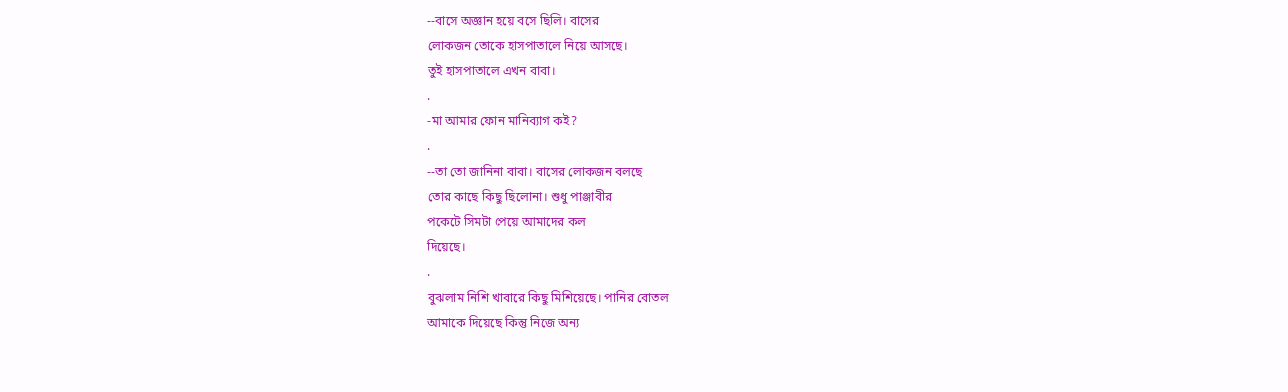--বাসে অজ্ঞান হয়ে বসে ছিলি। বাসের
লোকজন তোকে হাসপাতালে নিয়ে আসছে।
তুই হাসপাতালে এখন বাবা।
.
-মা আমার ফোন মানিব্যাগ কই?
.
--তা তো জানিনা বাবা। বাসের লোকজন বলছে
তোর কাছে কিছু ছিলোনা। শুধু পাঞ্জাবীর
পকেটে সিমটা পেয়ে আমাদের কল
দিয়েছে।
.
বুঝলাম নিশি খাবারে কিছু মিশিয়েছে। পানির বোতল
আমাকে দিয়েছে কিন্তু নিজে অন্য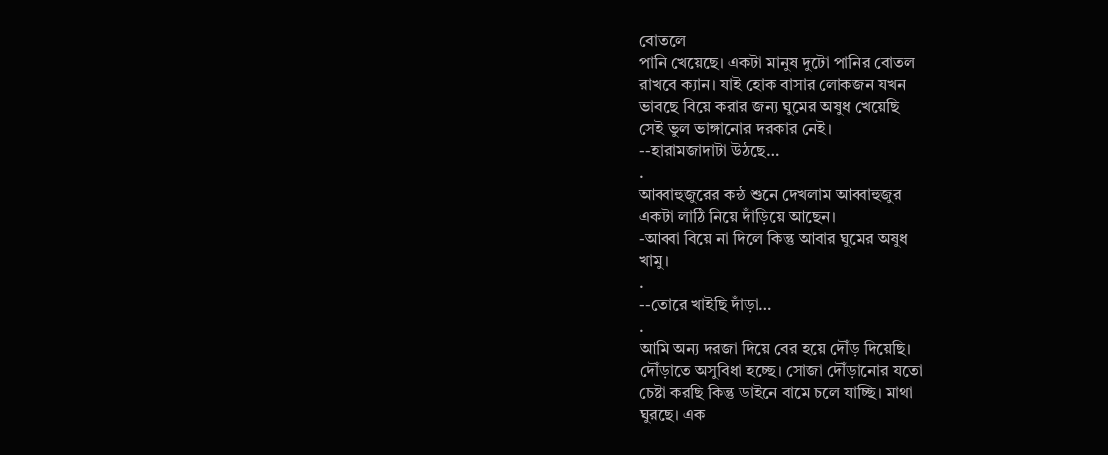বোতলে
পানি খেয়েছে। একটা মানুষ দুটো পানির বোতল
রাখবে ক্যান। যাই হোক বাসার লোকজন যখন
ভাবছে বিয়ে করার জন্য ঘুমের অষুধ খেয়েছি
সেই ভুল ভাঙ্গানোর দরকার নেই।
--হারামজাদাটা উঠছে…
.
আব্বাহুজুরের কন্ঠ শুনে দেখলাম আব্বাহুজুর
একটা লাঠি নিয়ে দাঁড়িয়ে আছেন।
-আব্বা বিয়ে না দিলে কিন্তু আবার ঘুমের অষুধ
খামু।
.
--তোরে খাইছি দাঁড়া…
.
আমি অন্য দরজা দিয়ে বের হয়ে দৌঁড় দিয়েছি।
দৌঁড়াতে অসুবিধা হচ্ছে। সোজা দৌঁড়ানোর যতো
চেষ্টা করছি কিন্তু ডাইনে বামে চলে যাচ্ছি। মাথা
ঘুরছে। এক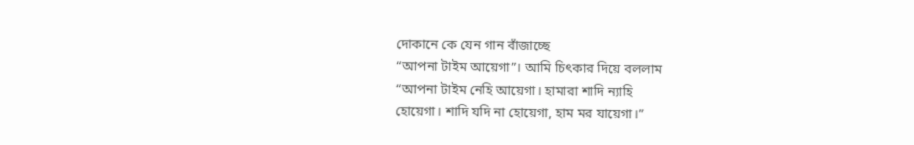দোকানে কে যেন গান বাঁজাচ্ছে
“আপনা টাইম আয়েগা”। আমি চিৎকার দিয়ে বললাম
“আপনা টাইম নেহি আয়েগা। হামারা শাদি ন্যাহি
হোয়েগা। শাদি যদি না হোয়েগা, হাম মর যায়েগা।”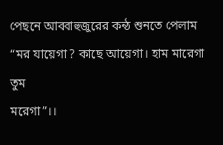পেছনে আব্বাহুজুরের কন্ঠ শুনতে পেলাম
“মর যায়েগা? কাছে আয়েগা। হাম মারেগা তুম
মরেগা”।।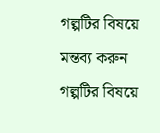গল্পটির বিষয়ে মন্তব্য করুন
গল্পটির বিষয়ে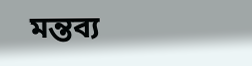মন্তব্য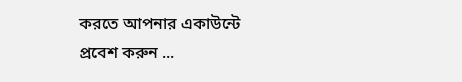করতে আপনার একাউন্টে প্রবেশ করুন ...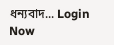ধন্যবাদ... Login Now